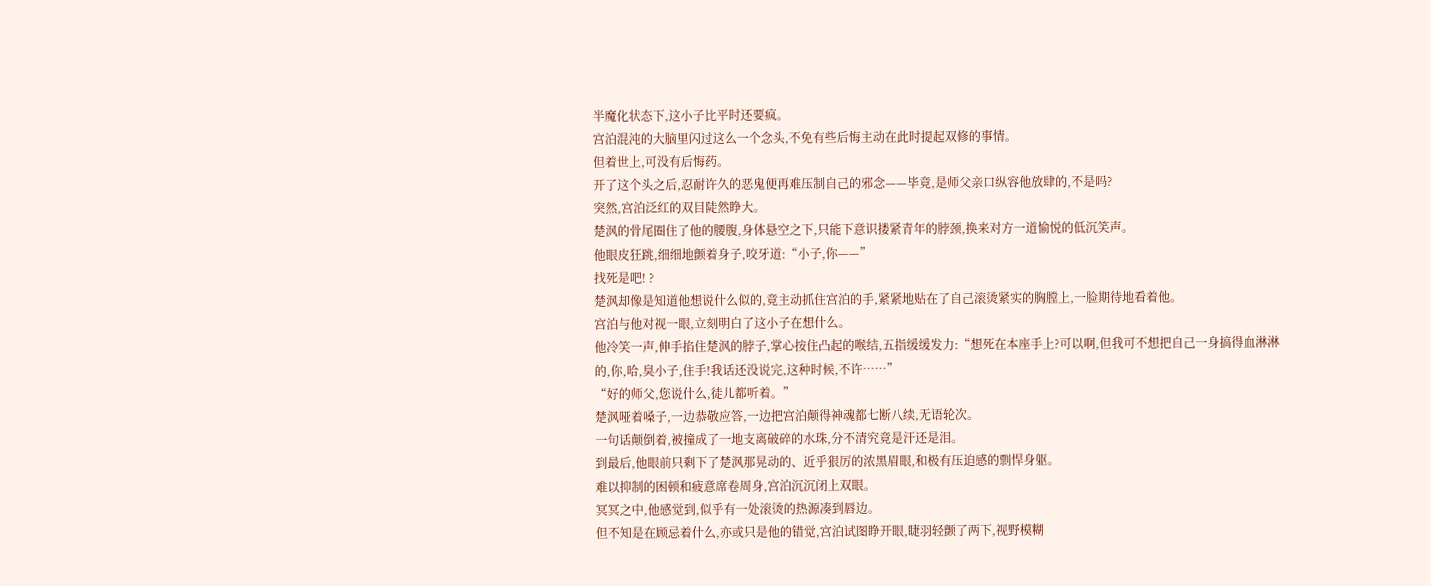半魔化状态下,这小子比平时还要疯。
宫泊混沌的大脑里闪过这么一个念头,不免有些后悔主动在此时提起双修的事情。
但着世上,可没有后悔药。
开了这个头之后,忍耐许久的恶鬼便再难压制自己的邪念——毕竟,是师父亲口纵容他放肆的,不是吗?
突然,宫泊泛红的双目陡然睁大。
楚沨的骨尾圈住了他的腰腹,身体悬空之下,只能下意识搂紧青年的脖颈,换来对方一道愉悦的低沉笑声。
他眼皮狂跳,细细地颤着身子,咬牙道:“小子,你——”
找死是吧! ?
楚沨却像是知道他想说什么似的,竟主动抓住宫泊的手,紧紧地贴在了自己滚烫紧实的胸膛上,一脸期待地看着他。
宫泊与他对视一眼,立刻明白了这小子在想什么。
他冷笑一声,伸手掐住楚沨的脖子,掌心按住凸起的喉结,五指缓缓发力:“想死在本座手上?可以啊,但我可不想把自己一身搞得血淋淋的,你,哈,臭小子,住手!我话还没说完,这种时候,不许……”
“好的师父,您说什么,徒儿都听着。”
楚沨哑着嗓子,一边恭敬应答,一边把宫泊颠得神魂都七断八续,无语轮次。
一句话颠倒着,被撞成了一地支离破碎的水珠,分不清究竟是汗还是泪。
到最后,他眼前只剩下了楚沨那晃动的、近乎狠厉的浓黑眉眼,和极有压迫感的剽悍身躯。
难以抑制的困顿和疲意席卷周身,宫泊沉沉闭上双眼。
冥冥之中,他感觉到,似乎有一处滚烫的热源凑到唇边。
但不知是在顾忌着什么,亦或只是他的错觉,宫泊试图睁开眼,睫羽轻颤了两下,视野模糊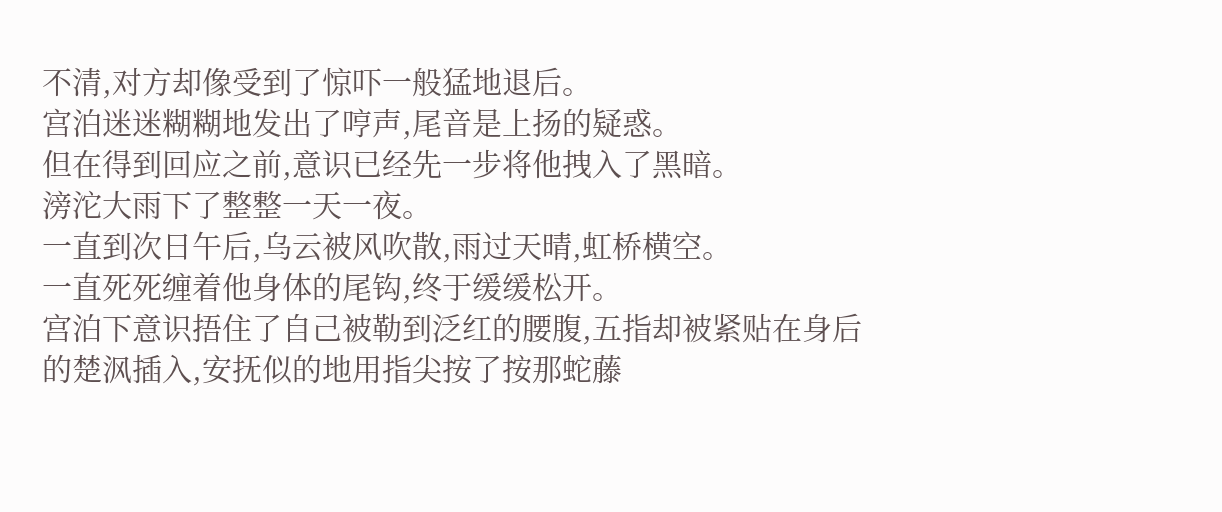不清,对方却像受到了惊吓一般猛地退后。
宫泊迷迷糊糊地发出了哼声,尾音是上扬的疑惑。
但在得到回应之前,意识已经先一步将他拽入了黑暗。
滂沱大雨下了整整一天一夜。
一直到次日午后,乌云被风吹散,雨过天晴,虹桥横空。
一直死死缠着他身体的尾钩,终于缓缓松开。
宫泊下意识捂住了自己被勒到泛红的腰腹,五指却被紧贴在身后的楚沨插入,安抚似的地用指尖按了按那蛇藤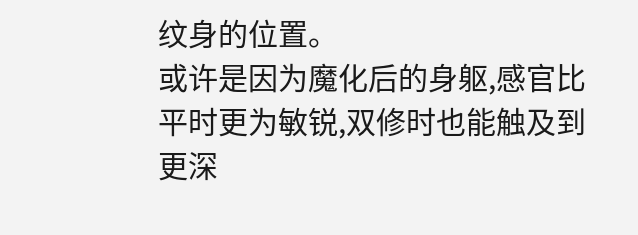纹身的位置。
或许是因为魔化后的身躯,感官比平时更为敏锐,双修时也能触及到更深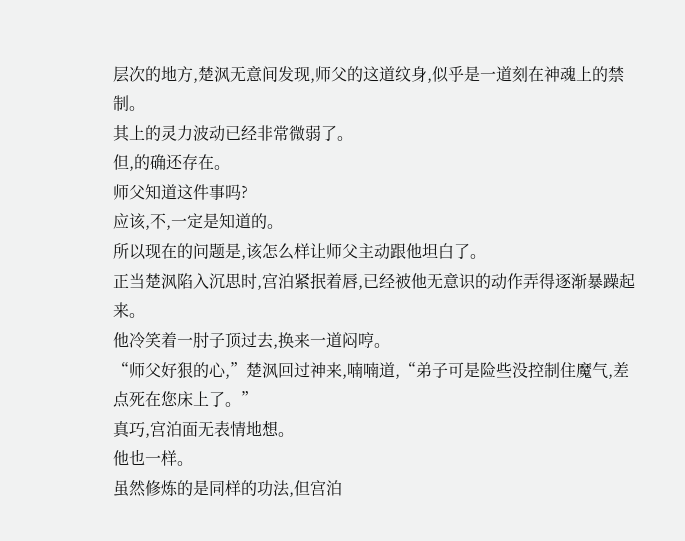层次的地方,楚沨无意间发现,师父的这道纹身,似乎是一道刻在神魂上的禁制。
其上的灵力波动已经非常微弱了。
但,的确还存在。
师父知道这件事吗?
应该,不,一定是知道的。
所以现在的问题是,该怎么样让师父主动跟他坦白了。
正当楚沨陷入沉思时,宫泊紧抿着唇,已经被他无意识的动作弄得逐渐暴躁起来。
他冷笑着一肘子顶过去,换来一道闷哼。
“师父好狠的心,”楚沨回过神来,喃喃道,“弟子可是险些没控制住魔气,差点死在您床上了。”
真巧,宫泊面无表情地想。
他也一样。
虽然修炼的是同样的功法,但宫泊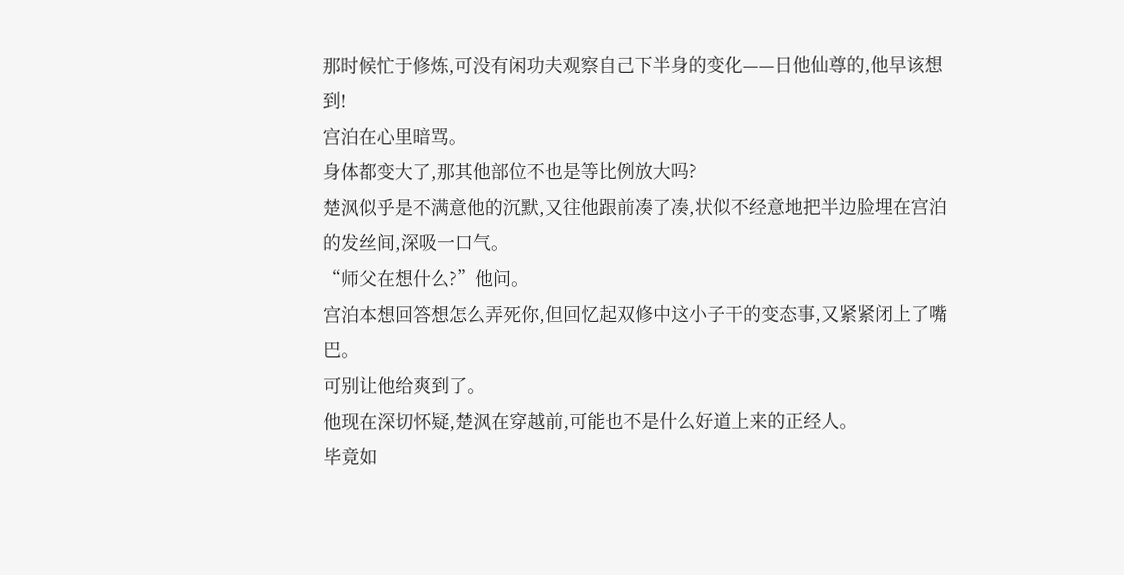那时候忙于修炼,可没有闲功夫观察自己下半身的变化——日他仙尊的,他早该想到!
宫泊在心里暗骂。
身体都变大了,那其他部位不也是等比例放大吗?
楚沨似乎是不满意他的沉默,又往他跟前凑了凑,状似不经意地把半边脸埋在宫泊的发丝间,深吸一口气。
“师父在想什么?”他问。
宫泊本想回答想怎么弄死你,但回忆起双修中这小子干的变态事,又紧紧闭上了嘴巴。
可别让他给爽到了。
他现在深切怀疑,楚沨在穿越前,可能也不是什么好道上来的正经人。
毕竟如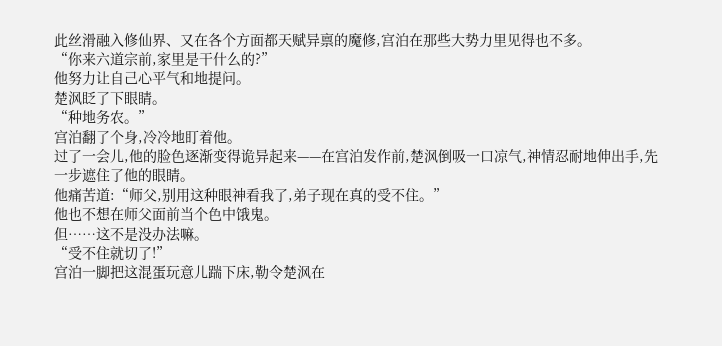此丝滑融入修仙界、又在各个方面都天赋异禀的魔修,宫泊在那些大势力里见得也不多。
“你来六道宗前,家里是干什么的?”
他努力让自己心平气和地提问。
楚沨眨了下眼睛。
“种地务农。”
宫泊翻了个身,冷冷地盯着他。
过了一会儿,他的脸色逐渐变得诡异起来——在宫泊发作前,楚沨倒吸一口凉气,神情忍耐地伸出手,先一步遮住了他的眼睛。
他痛苦道:“师父,别用这种眼神看我了,弟子现在真的受不住。”
他也不想在师父面前当个色中饿鬼。
但……这不是没办法嘛。
“受不住就切了!”
宫泊一脚把这混蛋玩意儿踹下床,勒令楚沨在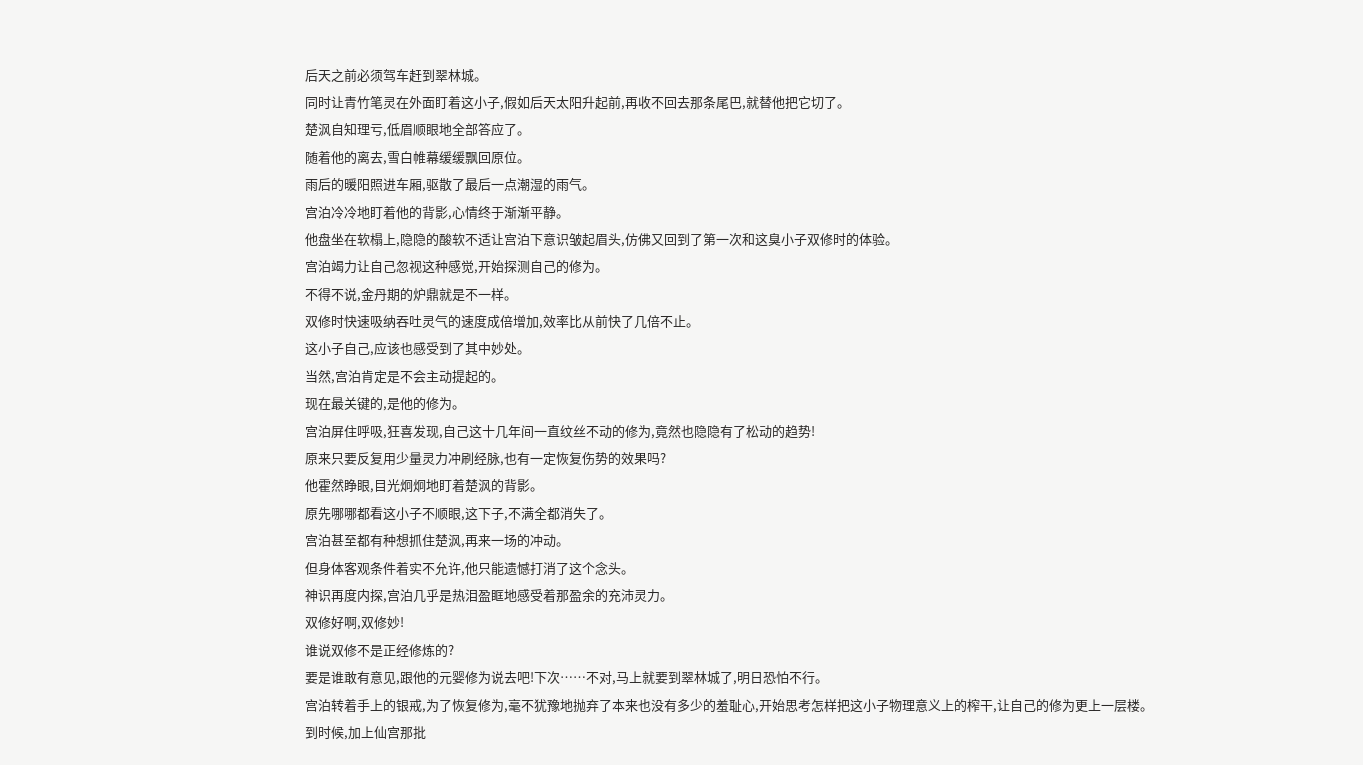后天之前必须驾车赶到翠林城。
同时让青竹笔灵在外面盯着这小子,假如后天太阳升起前,再收不回去那条尾巴,就替他把它切了。
楚沨自知理亏,低眉顺眼地全部答应了。
随着他的离去,雪白帷幕缓缓飘回原位。
雨后的暖阳照进车厢,驱散了最后一点潮湿的雨气。
宫泊冷冷地盯着他的背影,心情终于渐渐平静。
他盘坐在软榻上,隐隐的酸软不适让宫泊下意识皱起眉头,仿佛又回到了第一次和这臭小子双修时的体验。
宫泊竭力让自己忽视这种感觉,开始探测自己的修为。
不得不说,金丹期的炉鼎就是不一样。
双修时快速吸纳吞吐灵气的速度成倍增加,效率比从前快了几倍不止。
这小子自己,应该也感受到了其中妙处。
当然,宫泊肯定是不会主动提起的。
现在最关键的,是他的修为。
宫泊屏住呼吸,狂喜发现,自己这十几年间一直纹丝不动的修为,竟然也隐隐有了松动的趋势!
原来只要反复用少量灵力冲刷经脉,也有一定恢复伤势的效果吗?
他霍然睁眼,目光炯炯地盯着楚沨的背影。
原先哪哪都看这小子不顺眼,这下子,不满全都消失了。
宫泊甚至都有种想抓住楚沨,再来一场的冲动。
但身体客观条件着实不允许,他只能遗憾打消了这个念头。
神识再度内探,宫泊几乎是热泪盈眶地感受着那盈余的充沛灵力。
双修好啊,双修妙!
谁说双修不是正经修炼的?
要是谁敢有意见,跟他的元婴修为说去吧!下次……不对,马上就要到翠林城了,明日恐怕不行。
宫泊转着手上的银戒,为了恢复修为,毫不犹豫地抛弃了本来也没有多少的羞耻心,开始思考怎样把这小子物理意义上的榨干,让自己的修为更上一层楼。
到时候,加上仙宫那批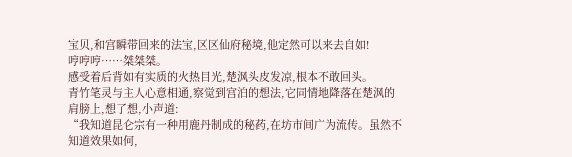宝贝,和宫瞬带回来的法宝,区区仙府秘境,他定然可以来去自如!
哼哼哼……桀桀桀。
感受着后背如有实质的火热目光,楚沨头皮发凉,根本不敢回头。
青竹笔灵与主人心意相通,察觉到宫泊的想法,它同情地降落在楚沨的肩膀上,想了想,小声道:
“我知道昆仑宗有一种用鹿丹制成的秘药,在坊市间广为流传。虽然不知道效果如何,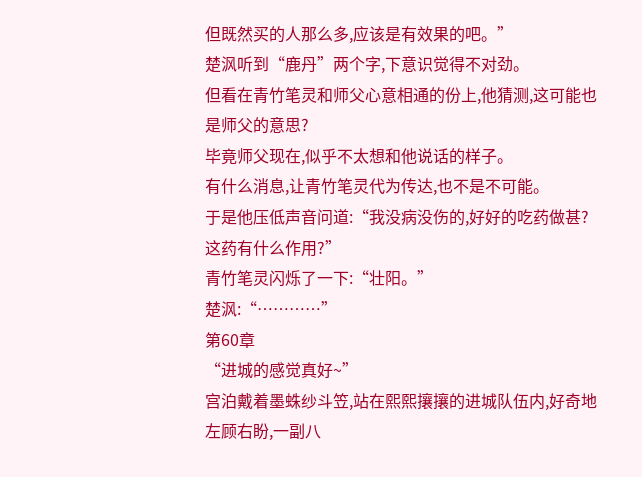但既然买的人那么多,应该是有效果的吧。”
楚沨听到“鹿丹”两个字,下意识觉得不对劲。
但看在青竹笔灵和师父心意相通的份上,他猜测,这可能也是师父的意思?
毕竟师父现在,似乎不太想和他说话的样子。
有什么消息,让青竹笔灵代为传达,也不是不可能。
于是他压低声音问道:“我没病没伤的,好好的吃药做甚?这药有什么作用?”
青竹笔灵闪烁了一下:“壮阳。”
楚沨:“…………”
第60章
“进城的感觉真好~”
宫泊戴着墨蛛纱斗笠,站在熙熙攘攘的进城队伍内,好奇地左顾右盼,一副八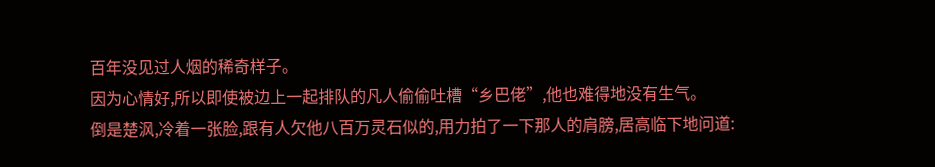百年没见过人烟的稀奇样子。
因为心情好,所以即使被边上一起排队的凡人偷偷吐槽“乡巴佬”,他也难得地没有生气。
倒是楚沨,冷着一张脸,跟有人欠他八百万灵石似的,用力拍了一下那人的肩膀,居高临下地问道: